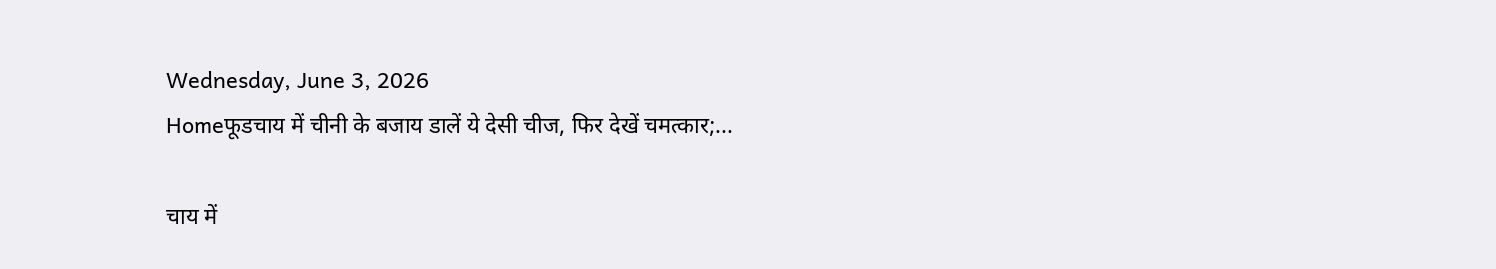Wednesday, June 3, 2026
Homeफूडचाय में चीनी के बजाय डालें ये देसी चीज, फिर देखें चमत्कार;...

चाय में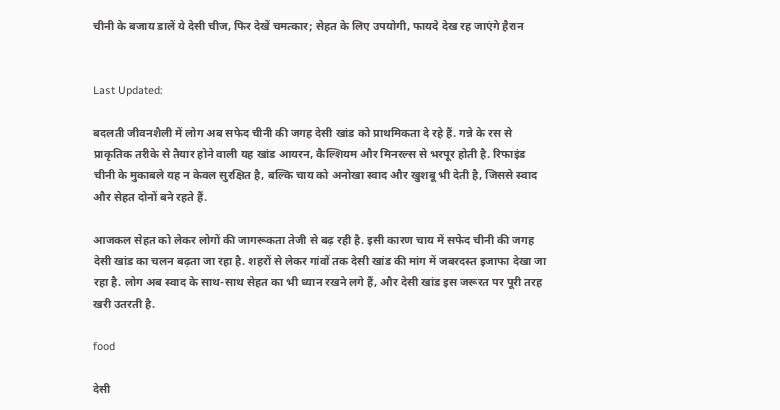चीनी के बजाय डालें ये देसी चीज, फिर देखें चमत्कार; सेहत के लिए उपयोगी, फायदे देख रह जाएंगे हैरान


Last Updated:

बदलती जीवनशैली में लोग अब सफेद चीनी की जगह देसी खांड को प्राथमिकता दे रहे हैं. गन्ने के रस से प्राकृतिक तरीके से तैयार होने वाली यह खांड आयरन, कैल्शियम और मिनरल्स से भरपूर होती है. रिफाइंड चीनी के मुकाबले यह न केवल सुरक्षित है, बल्कि चाय को अनोखा स्वाद और खुशबू भी देती है, जिससे स्वाद और सेहत दोनों बने रहते हैं.

आजकल सेहत को लेकर लोगों की जागरूकता तेजी से बढ़ रही है. इसी कारण चाय में सफेद चीनी की जगह देसी खांड का चलन बढ़ता जा रहा है. शहरों से लेकर गांवों तक देसी खांड की मांग में जबरदस्त इजाफा देखा जा रहा है. लोग अब स्वाद के साथ-साथ सेहत का भी ध्यान रखने लगे हैं, और देसी खांड इस जरूरत पर पूरी तरह खरी उतरती है.

food

देसी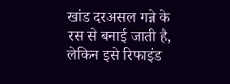खांड दरअसल गन्ने के रस से बनाई जाती है, लेकिन इसे रिफाइंड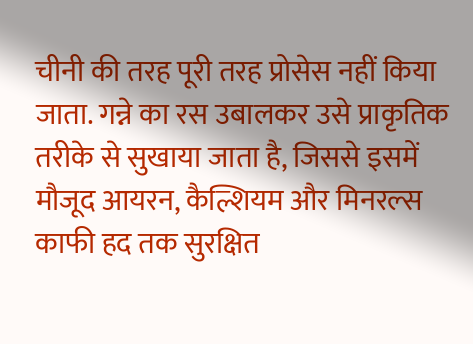चीनी की तरह पूरी तरह प्रोसेस नहीं किया जाता. गन्ने का रस उबालकर उसे प्राकृतिक तरीके से सुखाया जाता है, जिससे इसमें मौजूद आयरन, कैल्शियम और मिनरल्स काफी हद तक सुरक्षित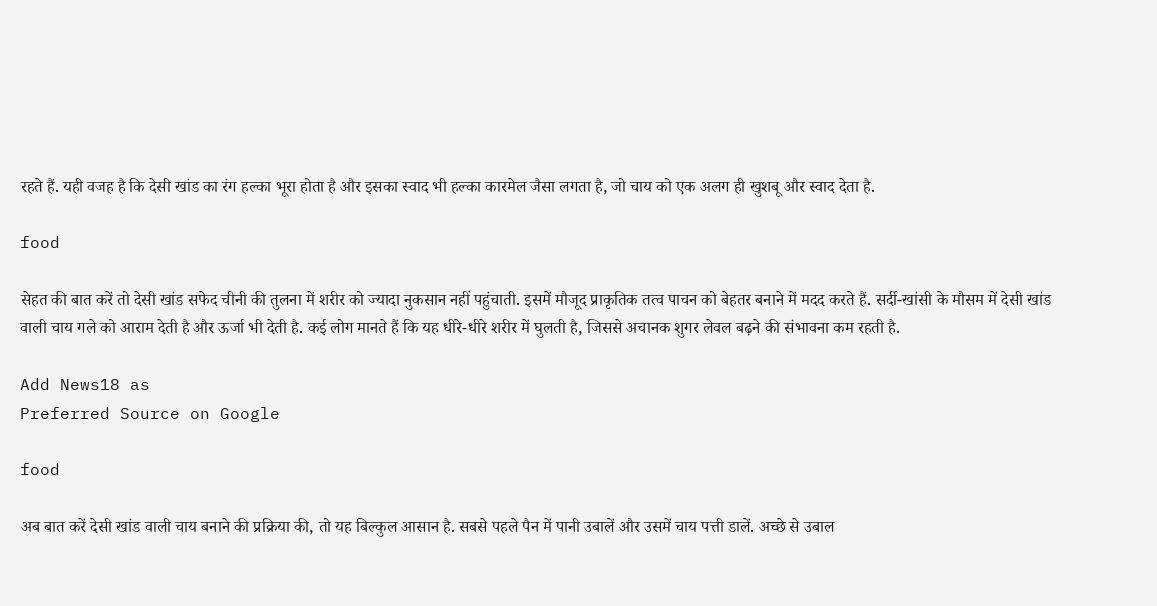रहते हैं. यही वजह है कि देसी खांड का रंग हल्का भूरा होता है और इसका स्वाद भी हल्का कारमेल जैसा लगता है, जो चाय को एक अलग ही खुशबू और स्वाद देता है.

food

सेहत की बात करें तो देसी खांड सफेद चीनी की तुलना में शरीर को ज्यादा नुकसान नहीं पहुंचाती. इसमें मौजूद प्राकृतिक तत्व पाचन को बेहतर बनाने में मदद करते हैं. सर्दी-खांसी के मौसम में देसी खांड वाली चाय गले को आराम देती है और ऊर्जा भी देती है. कई लोग मानते हैं कि यह धीरे-धीरे शरीर में घुलती है, जिससे अचानक शुगर लेवल बढ़ने की संभावना कम रहती है.

Add News18 as
Preferred Source on Google

food

अब बात करें देसी खांड वाली चाय बनाने की प्रक्रिया की, तो यह बिल्कुल आसान है. सबसे पहले पैन में पानी उबालें और उसमें चाय पत्ती डालें. अच्छे से उबाल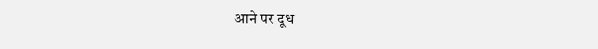आने पर दूध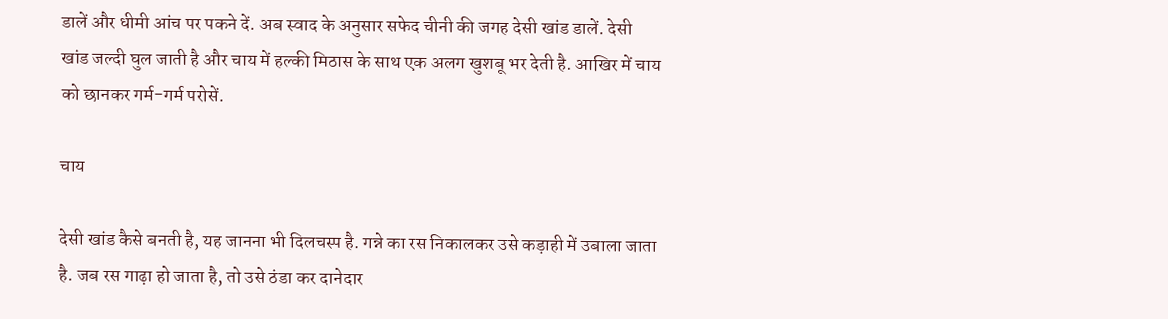डालें और धीमी आंच पर पकने दें. अब स्वाद के अनुसार सफेद चीनी की जगह देसी खांड डालें. देसी खांड जल्दी घुल जाती है और चाय में हल्की मिठास के साथ एक अलग खुशबू भर देती है. आखिर में चाय को छानकर गर्म-गर्म परोसें.

चाय

देसी खांड कैसे बनती है, यह जानना भी दिलचस्प है. गन्ने का रस निकालकर उसे कड़ाही में उबाला जाता है. जब रस गाढ़ा हो जाता है, तो उसे ठंडा कर दानेदार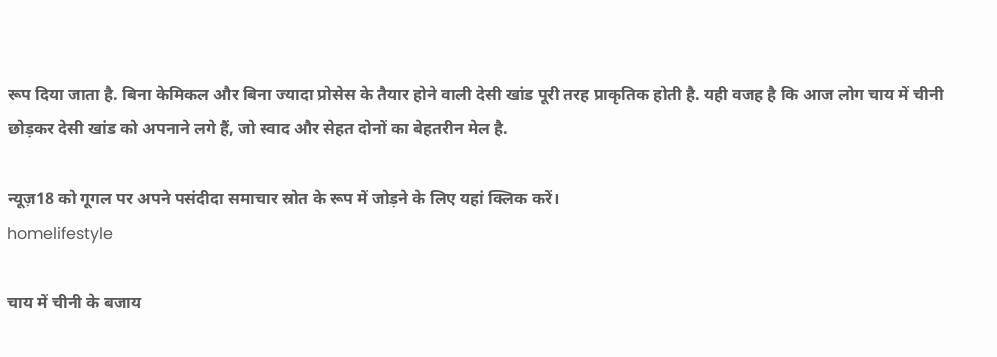रूप दिया जाता है. बिना केमिकल और बिना ज्यादा प्रोसेस के तैयार होने वाली देसी खांड पूरी तरह प्राकृतिक होती है. यही वजह है कि आज लोग चाय में चीनी छोड़कर देसी खांड को अपनाने लगे हैं, जो स्वाद और सेहत दोनों का बेहतरीन मेल है.

न्यूज़18 को गूगल पर अपने पसंदीदा समाचार स्रोत के रूप में जोड़ने के लिए यहां क्लिक करें।
homelifestyle

चाय में चीनी के बजाय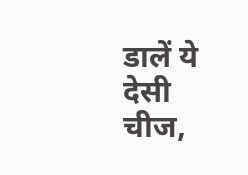डालें ये देसी चीज,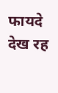फायदे देख रह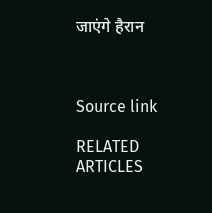जाएंगे हैरान



Source link

RELATED ARTICLES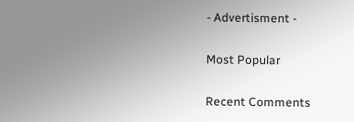- Advertisment -

Most Popular

Recent Comments